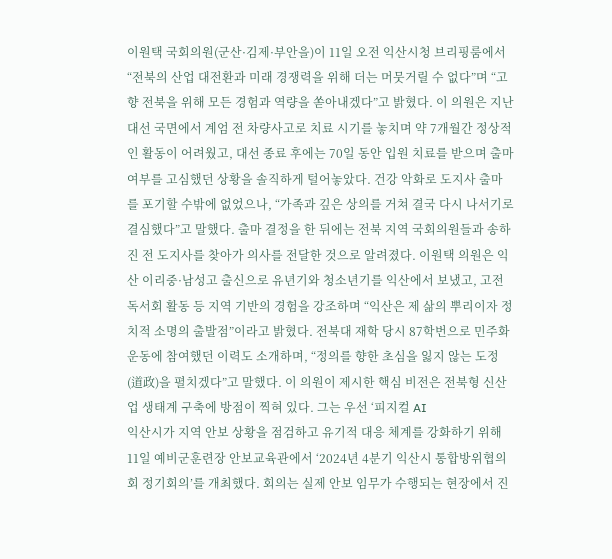이원택 국회의원(군산·김제·부안을)이 11일 오전 익산시청 브리핑룸에서 “전북의 산업 대전환과 미래 경쟁력을 위해 더는 머뭇거릴 수 없다”며 “고향 전북을 위해 모든 경험과 역량을 쏟아내겠다”고 밝혔다. 이 의원은 지난 대선 국면에서 계엄 전 차량사고로 치료 시기를 놓치며 약 7개월간 정상적인 활동이 어려웠고, 대선 종료 후에는 70일 동안 입원 치료를 받으며 출마 여부를 고심했던 상황을 솔직하게 털어놓았다. 건강 악화로 도지사 출마를 포기할 수밖에 없었으나, “가족과 깊은 상의를 거쳐 결국 다시 나서기로 결심했다”고 말했다. 출마 결정을 한 뒤에는 전북 지역 국회의원들과 송하진 전 도지사를 찾아가 의사를 전달한 것으로 알려졌다. 이원택 의원은 익산 이리중·남성고 출신으로 유년기와 청소년기를 익산에서 보냈고, 고전독서회 활동 등 지역 기반의 경험을 강조하며 “익산은 제 삶의 뿌리이자 정치적 소명의 출발점”이라고 밝혔다. 전북대 재학 당시 87학번으로 민주화 운동에 참여했던 이력도 소개하며, “정의를 향한 초심을 잃지 않는 도정(道政)을 펼치겠다”고 말했다. 이 의원이 제시한 핵심 비전은 전북형 신산업 생태계 구축에 방점이 찍혀 있다. 그는 우선 ‘피지컬 AI
익산시가 지역 안보 상황을 점검하고 유기적 대응 체계를 강화하기 위해 11일 예비군훈련장 안보교육관에서 ‘2024년 4분기 익산시 통합방위협의회 정기회의’를 개최했다. 회의는 실제 안보 임무가 수행되는 현장에서 진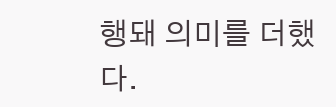행돼 의미를 더했다.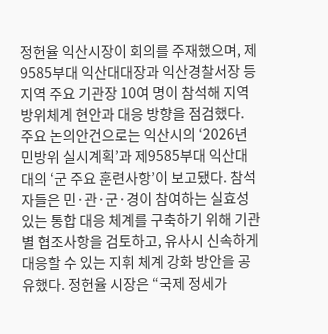정헌율 익산시장이 회의를 주재했으며, 제9585부대 익산대대장과 익산경찰서장 등 지역 주요 기관장 10여 명이 참석해 지역 방위체계 현안과 대응 방향을 점검했다. 주요 논의안건으로는 익산시의 ‘2026년 민방위 실시계획’과 제9585부대 익산대대의 ‘군 주요 훈련사항’이 보고됐다. 참석자들은 민·관·군·경이 참여하는 실효성 있는 통합 대응 체계를 구축하기 위해 기관별 협조사항을 검토하고, 유사시 신속하게 대응할 수 있는 지휘 체계 강화 방안을 공유했다. 정헌율 시장은 “국제 정세가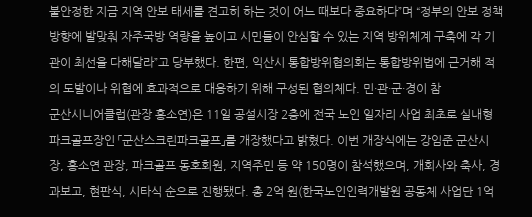불안정한 지금 지역 안보 태세를 견고히 하는 것이 어느 때보다 중요하다”며 “정부의 안보 정책 방향에 발맞춰 자주국방 역량을 높이고 시민들이 안심할 수 있는 지역 방위체계 구축에 각 기관이 최선을 다해달라”고 당부했다. 한편, 익산시 통합방위협의회는 통합방위법에 근거해 적의 도발이나 위협에 효과적으로 대응하기 위해 구성된 협의체다. 민·관·군·경이 참
군산시니어클럽(관장 홍소연)은 11일 공설시장 2층에 전국 노인 일자리 사업 최초로 실내형 파크골프장인 「군산스크린파크골프」를 개장했다고 밝혔다. 이번 개장식에는 강임준 군산시장, 홍소연 관장, 파크골프 동호회원, 지역주민 등 약 150명이 참석했으며, 개회사와 축사, 경과보고, 현판식, 시타식 순으로 진행됐다. 총 2억 원(한국노인인력개발원 공동체 사업단 1억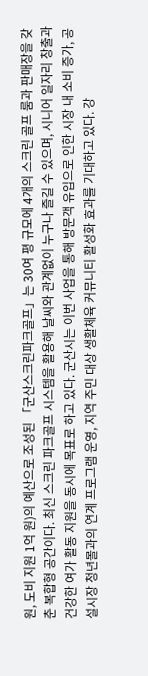원, 도비 지원 1억 원)의 예산으로 조성된 「군산스크린파크골프」는 30여 평 규모에 4개의 스크린 골프 룸과 판매장을 갖춘 복합형 공간이다. 최신 스크린 파크골프 시스템을 활용해 날씨와 관계없이 누구나 즐길 수 있으며, 시니어 일자리 창출과 건강한 여가 활동 지원을 동시에 목표로 하고 있다. 군산시는 이번 사업을 통해 방문객 유입으로 인한 시장 내 소비 증가, 공설시장 청년몰과의 연계 프로그램 운영, 지역 주민 대상 생활체육 커뮤니티 활성화 효과를 기대하고 있다. 강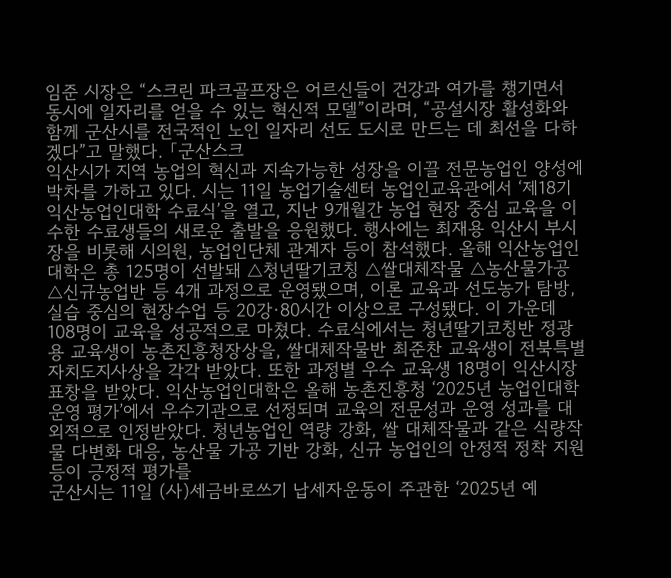임준 시장은 “스크린 파크골프장은 어르신들이 건강과 여가를 챙기면서 동시에 일자리를 얻을 수 있는 혁신적 모델”이라며, “공설시장 활성화와 함께 군산시를 전국적인 노인 일자리 선도 도시로 만드는 데 최선을 다하겠다”고 말했다. 「군산스크
익산시가 지역 농업의 혁신과 지속가능한 성장을 이끌 전문농업인 양성에 박차를 가하고 있다. 시는 11일 농업기술센터 농업인교육관에서 ‘제18기 익산농업인대학 수료식’을 열고, 지난 9개월간 농업 현장 중심 교육을 이수한 수료생들의 새로운 출발을 응원했다. 행사에는 최재용 익산시 부시장을 비롯해 시의원, 농업인단체 관계자 등이 참석했다. 올해 익산농업인대학은 총 125명이 선발돼 △청년딸기코칭 △쌀대체작물 △농산물가공 △신규농업반 등 4개 과정으로 운영됐으며, 이론 교육과 선도농가 탐방, 실습 중심의 현장수업 등 20강·80시간 이상으로 구성됐다. 이 가운데 108명이 교육을 성공적으로 마쳤다. 수료식에서는 청년딸기코칭반 정광용 교육생이 농촌진흥청장상을, 쌀대체작물반 최준찬 교육생이 전북특별자치도지사상을 각각 받았다. 또한 과정별 우수 교육생 18명이 익산시장 표창을 받았다. 익산농업인대학은 올해 농촌진흥청 ‘2025년 농업인대학 운영 평가’에서 우수기관으로 선정되며 교육의 전문성과 운영 성과를 대외적으로 인정받았다. 청년농업인 역량 강화, 쌀 대체작물과 같은 식량작물 다변화 대응, 농산물 가공 기반 강화, 신규 농업인의 안정적 정착 지원 등이 긍정적 평가를
군산시는 11일 (사)세금바로쓰기 납세자운동이 주관한 ‘2025년 예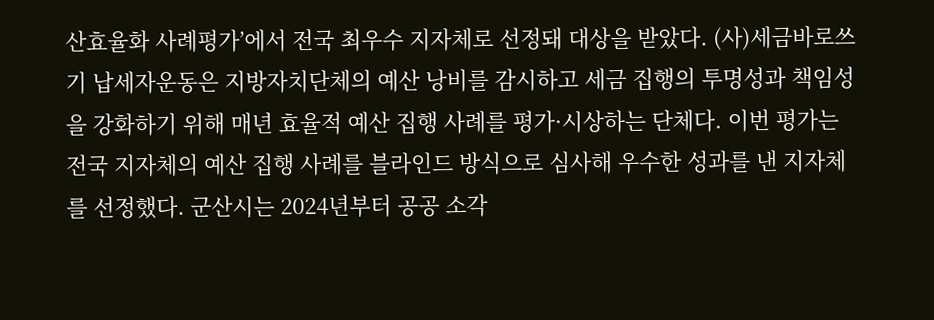산효율화 사례평가’에서 전국 최우수 지자체로 선정돼 대상을 받았다. (사)세금바로쓰기 납세자운동은 지방자치단체의 예산 낭비를 감시하고 세금 집행의 투명성과 책임성을 강화하기 위해 매년 효율적 예산 집행 사례를 평가·시상하는 단체다. 이번 평가는 전국 지자체의 예산 집행 사례를 블라인드 방식으로 심사해 우수한 성과를 낸 지자체를 선정했다. 군산시는 2024년부터 공공 소각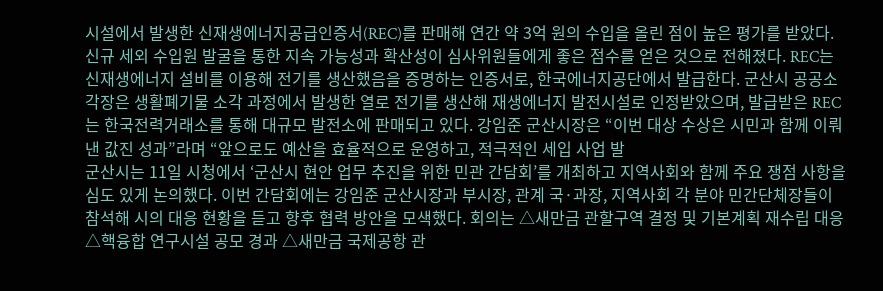시설에서 발생한 신재생에너지공급인증서(REC)를 판매해 연간 약 3억 원의 수입을 올린 점이 높은 평가를 받았다. 신규 세외 수입원 발굴을 통한 지속 가능성과 확산성이 심사위원들에게 좋은 점수를 얻은 것으로 전해졌다. REC는 신재생에너지 설비를 이용해 전기를 생산했음을 증명하는 인증서로, 한국에너지공단에서 발급한다. 군산시 공공소각장은 생활폐기물 소각 과정에서 발생한 열로 전기를 생산해 재생에너지 발전시설로 인정받았으며, 발급받은 REC는 한국전력거래소를 통해 대규모 발전소에 판매되고 있다. 강임준 군산시장은 “이번 대상 수상은 시민과 함께 이뤄낸 값진 성과”라며 “앞으로도 예산을 효율적으로 운영하고, 적극적인 세입 사업 발
군산시는 11일 시청에서 ‘군산시 현안 업무 추진을 위한 민관 간담회’를 개최하고 지역사회와 함께 주요 쟁점 사항을 심도 있게 논의했다. 이번 간담회에는 강임준 군산시장과 부시장, 관계 국·과장, 지역사회 각 분야 민간단체장들이 참석해 시의 대응 현황을 듣고 향후 협력 방안을 모색했다. 회의는 △새만금 관할구역 결정 및 기본계획 재수립 대응 △핵융합 연구시설 공모 경과 △새만금 국제공항 관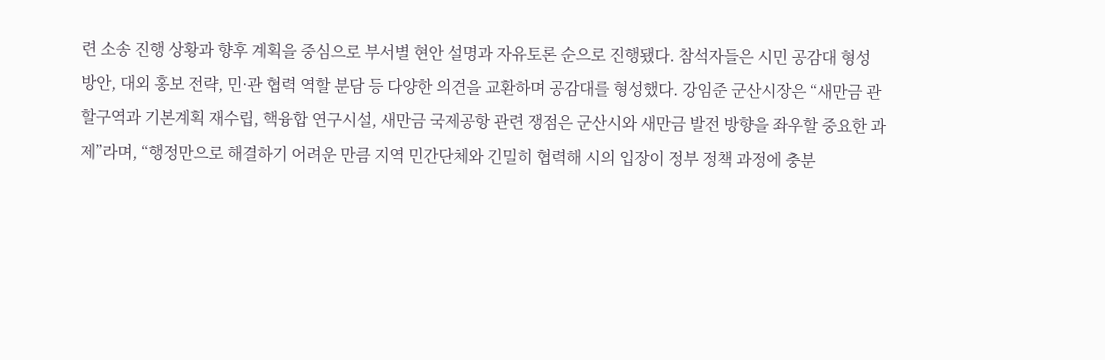련 소송 진행 상황과 향후 계획을 중심으로 부서별 현안 설명과 자유토론 순으로 진행됐다. 참석자들은 시민 공감대 형성 방안, 대외 홍보 전략, 민·관 협력 역할 분담 등 다양한 의견을 교환하며 공감대를 형성했다. 강임준 군산시장은 “새만금 관할구역과 기본계획 재수립, 핵융합 연구시설, 새만금 국제공항 관련 쟁점은 군산시와 새만금 발전 방향을 좌우할 중요한 과제”라며, “행정만으로 해결하기 어려운 만큼 지역 민간단체와 긴밀히 협력해 시의 입장이 정부 정책 과정에 충분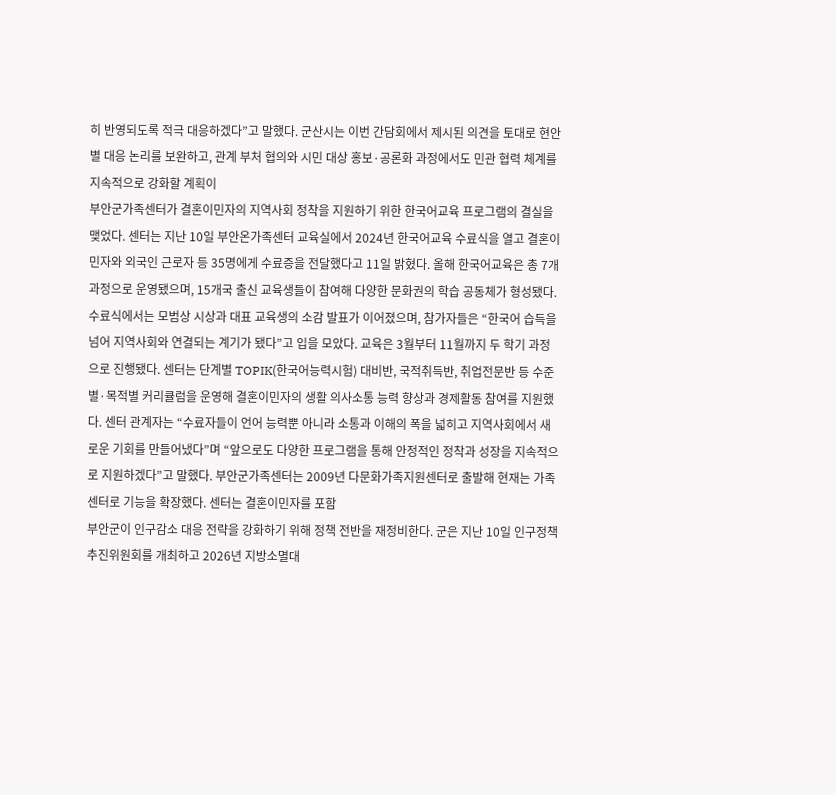히 반영되도록 적극 대응하겠다”고 말했다. 군산시는 이번 간담회에서 제시된 의견을 토대로 현안별 대응 논리를 보완하고, 관계 부처 협의와 시민 대상 홍보·공론화 과정에서도 민관 협력 체계를 지속적으로 강화할 계획이
부안군가족센터가 결혼이민자의 지역사회 정착을 지원하기 위한 한국어교육 프로그램의 결실을 맺었다. 센터는 지난 10일 부안온가족센터 교육실에서 2024년 한국어교육 수료식을 열고 결혼이민자와 외국인 근로자 등 35명에게 수료증을 전달했다고 11일 밝혔다. 올해 한국어교육은 총 7개 과정으로 운영됐으며, 15개국 출신 교육생들이 참여해 다양한 문화권의 학습 공동체가 형성됐다. 수료식에서는 모범상 시상과 대표 교육생의 소감 발표가 이어졌으며, 참가자들은 “한국어 습득을 넘어 지역사회와 연결되는 계기가 됐다”고 입을 모았다. 교육은 3월부터 11월까지 두 학기 과정으로 진행됐다. 센터는 단계별 TOPIK(한국어능력시험) 대비반, 국적취득반, 취업전문반 등 수준별·목적별 커리큘럼을 운영해 결혼이민자의 생활 의사소통 능력 향상과 경제활동 참여를 지원했다. 센터 관계자는 “수료자들이 언어 능력뿐 아니라 소통과 이해의 폭을 넓히고 지역사회에서 새로운 기회를 만들어냈다”며 “앞으로도 다양한 프로그램을 통해 안정적인 정착과 성장을 지속적으로 지원하겠다”고 말했다. 부안군가족센터는 2009년 다문화가족지원센터로 출발해 현재는 가족센터로 기능을 확장했다. 센터는 결혼이민자를 포함
부안군이 인구감소 대응 전략을 강화하기 위해 정책 전반을 재정비한다. 군은 지난 10일 인구정책추진위원회를 개최하고 2026년 지방소멸대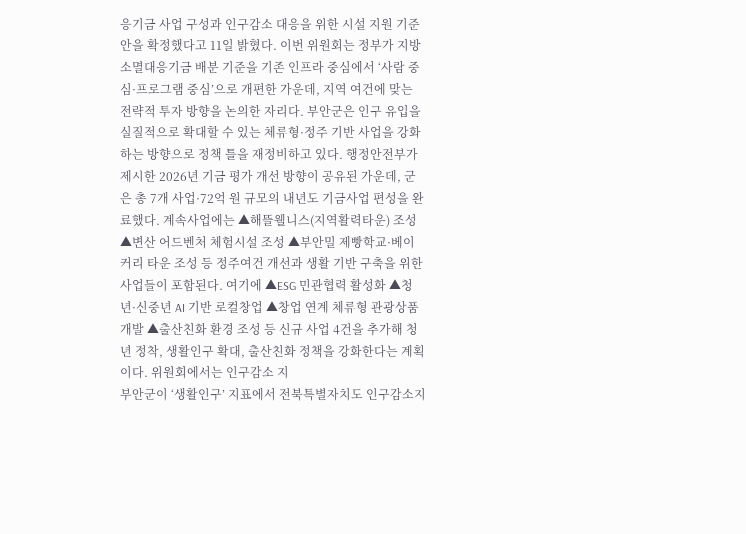응기금 사업 구성과 인구감소 대응을 위한 시설 지원 기준안을 확정했다고 11일 밝혔다. 이번 위원회는 정부가 지방소멸대응기금 배분 기준을 기존 인프라 중심에서 ‘사람 중심·프로그램 중심’으로 개편한 가운데, 지역 여건에 맞는 전략적 투자 방향을 논의한 자리다. 부안군은 인구 유입을 실질적으로 확대할 수 있는 체류형·정주 기반 사업을 강화하는 방향으로 정책 틀을 재정비하고 있다. 행정안전부가 제시한 2026년 기금 평가 개선 방향이 공유된 가운데, 군은 총 7개 사업·72억 원 규모의 내년도 기금사업 편성을 완료했다. 계속사업에는 ▲해뜰웰니스(지역활력타운) 조성 ▲변산 어드벤처 체험시설 조성 ▲부안밀 제빵학교·베이커리 타운 조성 등 정주여건 개선과 생활 기반 구축을 위한 사업들이 포함된다. 여기에 ▲ESG 민관협력 활성화 ▲청년·신중년 AI 기반 로컬창업 ▲창업 연계 체류형 관광상품 개발 ▲출산친화 환경 조성 등 신규 사업 4건을 추가해 청년 정착, 생활인구 확대, 출산친화 정책을 강화한다는 계획이다. 위원회에서는 인구감소 지
부안군이 ‘생활인구’ 지표에서 전북특별자치도 인구감소지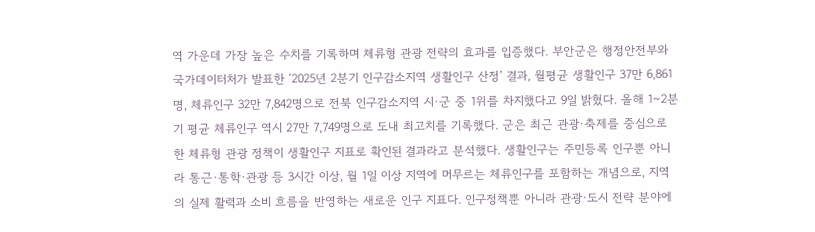역 가운데 가장 높은 수치를 기록하며 체류형 관광 전략의 효과를 입증했다. 부안군은 행정안전부와 국가데이터처가 발표한 ‘2025년 2분기 인구감소지역 생활인구 산정’ 결과, 월평균 생활인구 37만 6,861명, 체류인구 32만 7,842명으로 전북 인구감소지역 시·군 중 1위를 차지했다고 9일 밝혔다. 올해 1~2분기 평균 체류인구 역시 27만 7,749명으로 도내 최고치를 기록했다. 군은 최근 관광·축제를 중심으로 한 체류형 관광 정책이 생활인구 지표로 확인된 결과라고 분석했다. 생활인구는 주민등록 인구뿐 아니라 통근·통학·관광 등 3시간 이상, 월 1일 이상 지역에 머무르는 체류인구를 포함하는 개념으로, 지역의 실제 활력과 소비 흐름을 반영하는 새로운 인구 지표다. 인구정책뿐 아니라 관광·도시 전략 분야에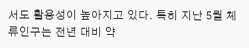서도 활용성이 높아지고 있다. 특히 지난 5월 체류인구는 전년 대비 약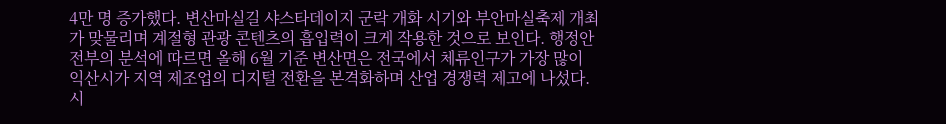4만 명 증가했다. 변산마실길 샤스타데이지 군락 개화 시기와 부안마실축제 개최가 맞물리며 계절형 관광 콘텐츠의 흡입력이 크게 작용한 것으로 보인다. 행정안전부의 분석에 따르면 올해 6월 기준 변산면은 전국에서 체류인구가 가장 많이
익산시가 지역 제조업의 디지털 전환을 본격화하며 산업 경쟁력 제고에 나섰다. 시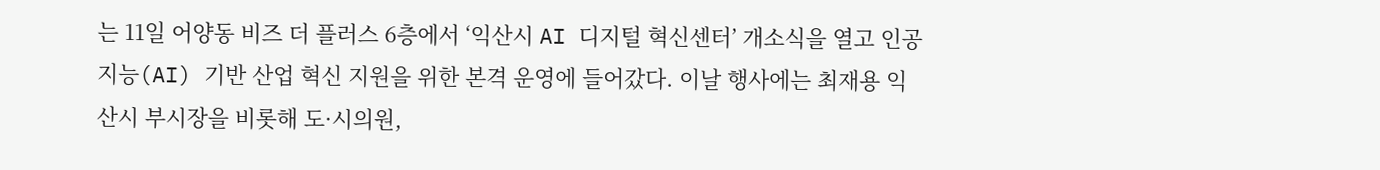는 11일 어양동 비즈 더 플러스 6층에서 ‘익산시 AI 디지털 혁신센터’ 개소식을 열고 인공지능(AI) 기반 산업 혁신 지원을 위한 본격 운영에 들어갔다. 이날 행사에는 최재용 익산시 부시장을 비롯해 도·시의원,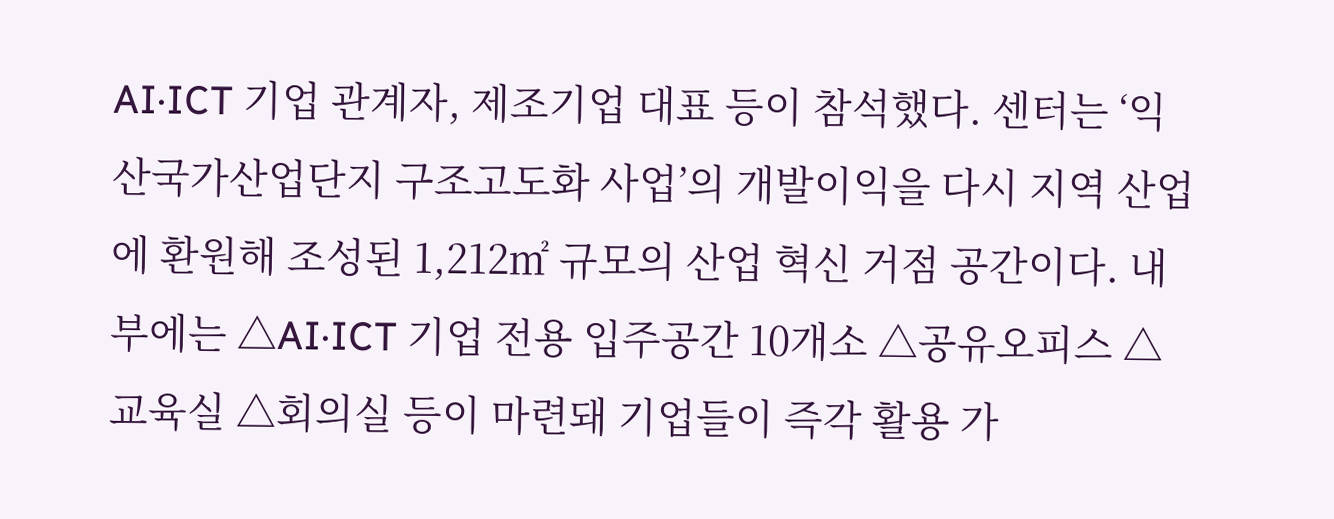AI·ICT 기업 관계자, 제조기업 대표 등이 참석했다. 센터는 ‘익산국가산업단지 구조고도화 사업’의 개발이익을 다시 지역 산업에 환원해 조성된 1,212㎡ 규모의 산업 혁신 거점 공간이다. 내부에는 △AI·ICT 기업 전용 입주공간 10개소 △공유오피스 △교육실 △회의실 등이 마련돼 기업들이 즉각 활용 가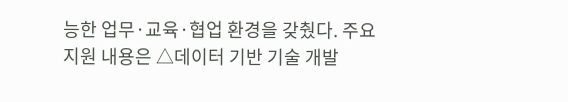능한 업무·교육·협업 환경을 갖췄다. 주요 지원 내용은 △데이터 기반 기술 개발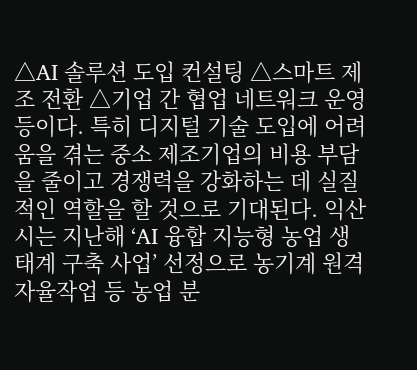△AI 솔루션 도입 컨설팅 △스마트 제조 전환 △기업 간 협업 네트워크 운영 등이다. 특히 디지털 기술 도입에 어려움을 겪는 중소 제조기업의 비용 부담을 줄이고 경쟁력을 강화하는 데 실질적인 역할을 할 것으로 기대된다. 익산시는 지난해 ‘AI 융합 지능형 농업 생태계 구축 사업’ 선정으로 농기계 원격 자율작업 등 농업 분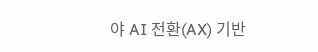야 AI 전환(AX) 기반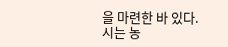을 마련한 바 있다. 시는 농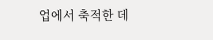업에서 축적한 데